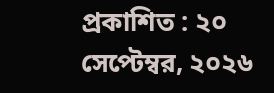প্রকাশিত : ২০ সেপ্টেম্বর, ২০২৬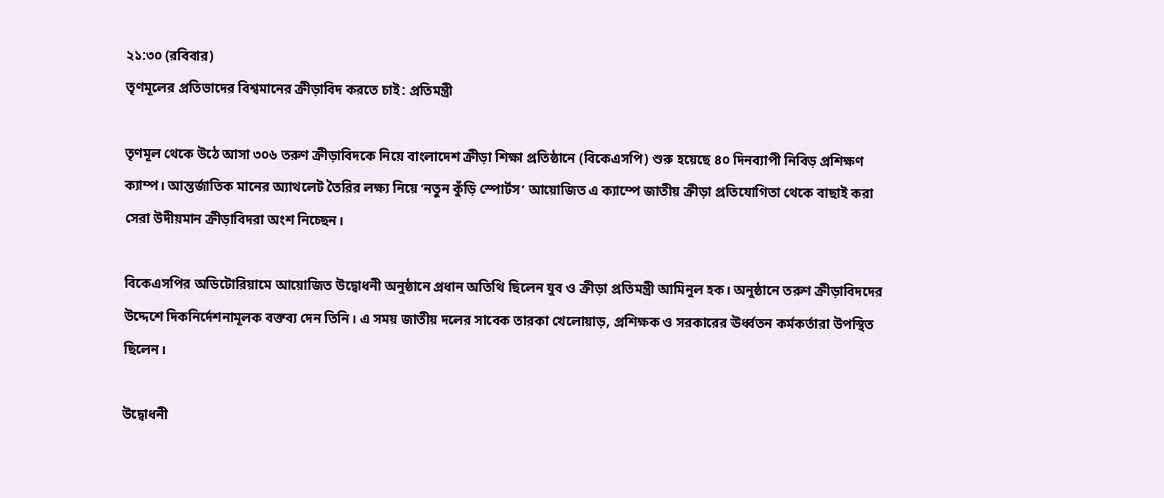২১:৩০ (রবিবার)
তৃণমূলের প্রতিভাদের বিশ্বমানের ক্রীড়াবিদ করতে চাই: প্রতিমন্ত্রী

তৃণমূল থেকে উঠে আসা ৩০৬ তরুণ ক্রীড়াবিদকে নিয়ে বাংলাদেশ ক্রীড়া শিক্ষা প্রতিষ্ঠানে (বিকেএসপি) শুরু হয়েছে ৪০ দিনব্যাপী নিবিড় প্রশিক্ষণ ক্যাম্প। আন্তর্জাতিক মানের অ্যাথলেট তৈরির লক্ষ্য নিয়ে ‘নতুন কুঁড়ি স্পোর্টস’ আয়োজিত এ ক্যাম্পে জাতীয় ক্রীড়া প্রতিযোগিতা থেকে বাছাই করা সেরা উদীয়মান ক্রীড়াবিদরা অংশ নিচ্ছেন।

বিকেএসপির অডিটোরিয়ামে আয়োজিত উদ্বোধনী অনুষ্ঠানে প্রধান অতিথি ছিলেন যুব ও ক্রীড়া প্রতিমন্ত্রী আমিনুল হক। অনুষ্ঠানে তরুণ ক্রীড়াবিদদের উদ্দেশে দিকনির্দেশনামূলক বক্তব্য দেন তিনি। এ সময় জাতীয় দলের সাবেক তারকা খেলোয়াড়, প্রশিক্ষক ও সরকারের ঊর্ধ্বতন কর্মকর্তারা উপস্থিত ছিলেন।

উদ্বোধনী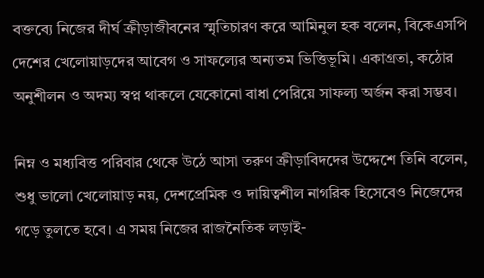বক্তব্যে নিজের দীর্ঘ ক্রীড়াজীবনের স্মৃতিচারণ করে আমিনুল হক বলেন, বিকেএসপি দেশের খেলোয়াড়দের আবেগ ও সাফল্যের অন্যতম ভিত্তিভূমি। একাগ্রতা, কঠোর অনুশীলন ও অদম্য স্বপ্ন থাকলে যেকোনো বাধা পেরিয়ে সাফল্য অর্জন করা সম্ভব।

নিম্ন ও মধ্যবিত্ত পরিবার থেকে উঠে আসা তরুণ ক্রীড়াবিদদের উদ্দেশে তিনি বলেন, শুধু ভালো খেলোয়াড় নয়, দেশপ্রেমিক ও দায়িত্বশীল নাগরিক হিসেবেও নিজেদের গড়ে তুলতে হবে। এ সময় নিজের রাজনৈতিক লড়াই-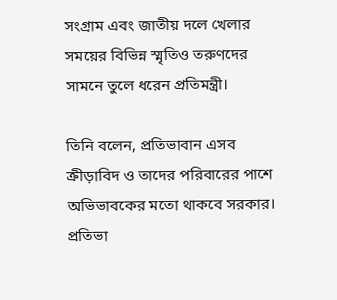সংগ্রাম এবং জাতীয় দলে খেলার সময়ের বিভিন্ন স্মৃতিও তরুণদের সামনে তুলে ধরেন প্রতিমন্ত্রী।

তিনি বলেন, প্রতিভাবান এসব ক্রীড়াবিদ ও তাদের পরিবারের পাশে অভিভাবকের মতো থাকবে সরকার। প্রতিভা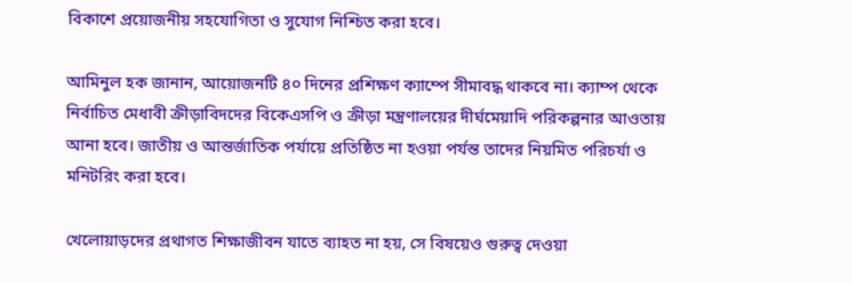বিকাশে প্রয়োজনীয় সহযোগিতা ও সুযোগ নিশ্চিত করা হবে।

আমিনুল হক জানান, আয়োজনটি ৪০ দিনের প্রশিক্ষণ ক্যাম্পে সীমাবদ্ধ থাকবে না। ক্যাম্প থেকে নির্বাচিত মেধাবী ক্রীড়াবিদদের বিকেএসপি ও ক্রীড়া মন্ত্রণালয়ের দীর্ঘমেয়াদি পরিকল্পনার আওতায় আনা হবে। জাতীয় ও আন্তর্জাতিক পর্যায়ে প্রতিষ্ঠিত না হওয়া পর্যন্ত তাদের নিয়মিত পরিচর্যা ও মনিটরিং করা হবে।

খেলোয়াড়দের প্রথাগত শিক্ষাজীবন যাতে ব্যাহত না হয়, সে বিষয়েও গুরুত্ব দেওয়া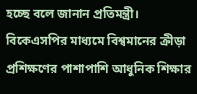হচ্ছে বলে জানান প্রতিমন্ত্রী। বিকেএসপির মাধ্যমে বিশ্বমানের ক্রীড়া প্রশিক্ষণের পাশাপাশি আধুনিক শিক্ষার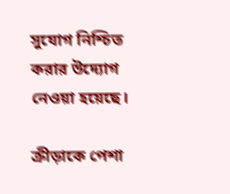সুযোগ নিশ্চিত করার উদ্যোগ নেওয়া হয়েছে।

ক্রীড়াকে পেশা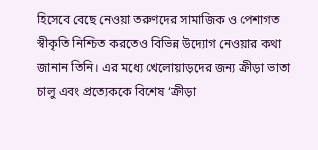হিসেবে বেছে নেওয়া তরুণদের সামাজিক ও পেশাগত স্বীকৃতি নিশ্চিত করতেও বিভিন্ন উদ্যোগ নেওয়ার কথা জানান তিনি। এর মধ্যে খেলোয়াড়দের জন্য ক্রীড়া ভাতা চালু এবং প্রত্যেককে বিশেষ ‘ক্রীড়া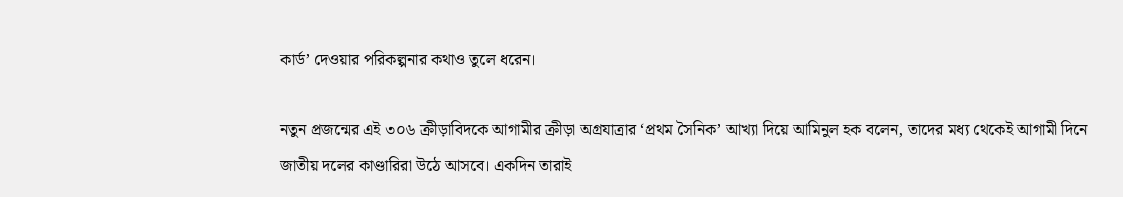কার্ড’ দেওয়ার পরিকল্পনার কথাও তুলে ধরেন।

নতুন প্রজন্মের এই ৩০৬ ক্রীড়াবিদকে আগামীর ক্রীড়া অগ্রযাত্রার ‘প্রথম সৈনিক’ আখ্যা দিয়ে আমিনুল হক বলেন, তাদের মধ্য থেকেই আগামী দিনে জাতীয় দলের কাণ্ডারিরা উঠে আসবে। একদিন তারাই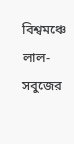বিশ্বমঞ্চে লাল-সবুজের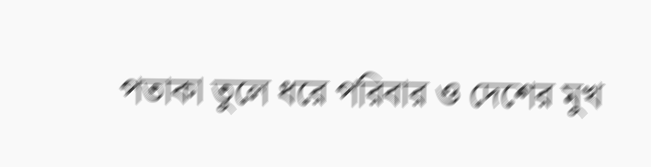পতাকা তুলে ধরে পরিবার ও দেশের মুখ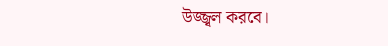উজ্জ্বল করবে।